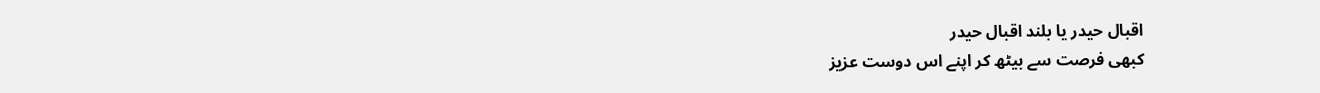اقبال حیدر یا بلند اقبال حیدر
کبھی فرصت سے بیٹھ کر اپنے اس دوست عزیز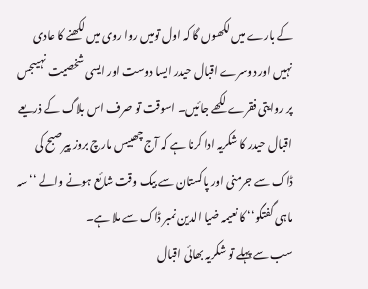کے بارے میں لکھوں گا کہ اول تومیں روا روی میں لکھنے کا عادی نہیں اور دوسرے اقبال حیدر ایسا دوست اور ایسی شخصیت نہیںجس پر روایتی فقرے لکھے جائیں۔ اسوقت تو صرف اس بلاگ کے ذریعے اقبال حیدر کا شکریہ ادا کرنا ہے کہ آج چھبیس مارچ بروز پیرصبح کی ڈاک سے جرمنی اور پاکستان سے بیک وقت شائع ہونے والے ‘‘سہ ماہی گفتگو‘‘ کا نعیمہ ضیا الدین نمبر ڈاک سے ملا ہے۔
سب سے پہلے تو شکریہ بھائی اقبال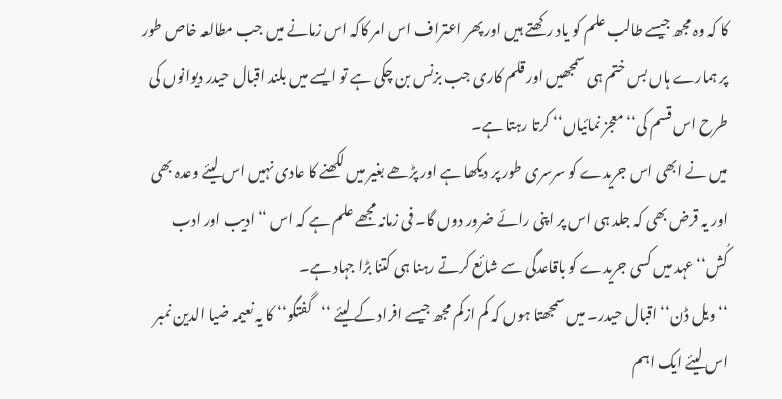کا کہ وہ مجھ جیسے طالب علم کو یاد رکھتے ہیں اور پھر اعتراف اس امر کاکہ اس زمانے میں جب مطالعہ خاص طور پر ہمارے ہاں بس ختم ہی سمجھیں اور قلم کاری جب بزنس بن چکی ہے تو ایسے میں بلند اقبال حیدر دیوانوں کی طرح اس قسم کی‘‘معجز نمائیاں‘‘ کرتا رہتا ہے۔
میں نے ابھی اس جریدے کو سرسری طور پر دیکھا ہے اور پڑھے بغیر میں لکھنے کا عادی نہیں اس لیئے وعدہ بھی اور یہ قرض بھی کہ جلد ہی اس پر اپنی رائے ضرور دوں گا۔ فی زمانہ مجھے علم ہے کہ اس ‘‘ادیب اور ادب کُش‘‘ عہد میں کسی جریدے کو باقاعدگی سے شائع کرتے رہنا ہی کتنا بڑا جہاد ہے۔
‘‘ویل ڈن‘‘ اقبال حیدر۔ میں سمجھتا ہوں کہ کم ازکم مجھ جیسے افراد کے لیئے ‘‘گفتگو‘‘ کا یہ نعیمہ ضیا الدین نمبر اس لیئے ایک اہم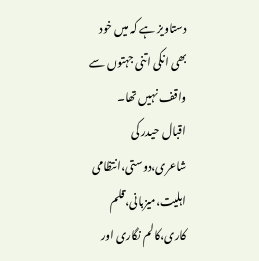دستاویز ہے کہ میں خود بھی انکی اتنی جہتوں سے واقف نہیں تھا۔
اقبال حیدر کی شاعری،دوستی،انتظامی اہلیت،میزبانی،قلم کاری،کالم نگاری اور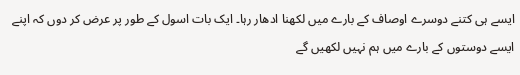ایسے ہی کتنے دوسرے اوصاف کے بارے میں لکھنا ادھار رہا۔ ایک بات اسول کے طور پر عرض کر دوں کہ اپنے ایسے دوستوں کے بارے میں ہم نہیں لکھیں گے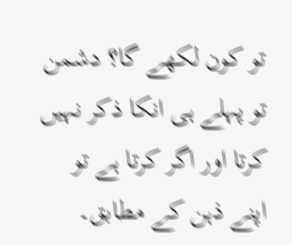تو کون لکھے گا؟ دشمن تو پہلے ہی انکا ذکر نہیں کرتا اور اگر کرتا ہے تو اپنے ذہن کے مطابق۔